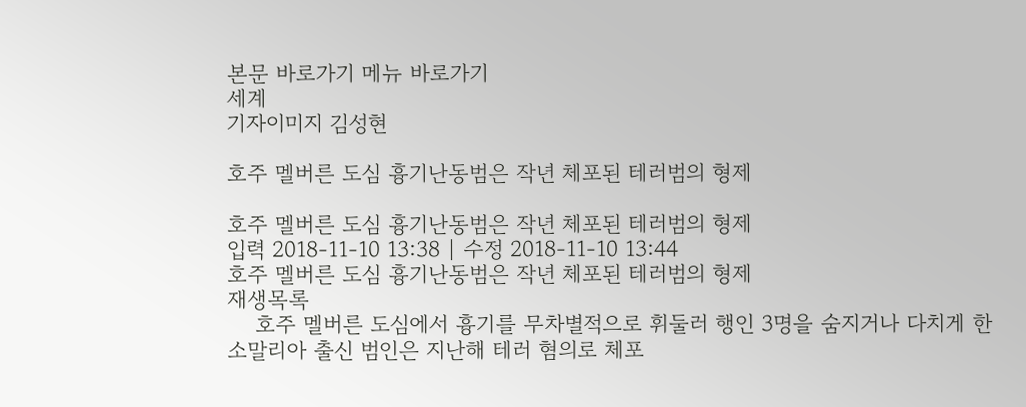본문 바로가기 메뉴 바로가기
세계
기자이미지 김성현

호주 멜버른 도심 흉기난동범은 작년 체포된 테러범의 형제

호주 멜버른 도심 흉기난동범은 작년 체포된 테러범의 형제
입력 2018-11-10 13:38 | 수정 2018-11-10 13:44
호주 멜버른 도심 흉기난동범은 작년 체포된 테러범의 형제
재생목록
    호주 멜버른 도심에서 흉기를 무차별적으로 휘둘러 행인 3명을 숨지거나 다치게 한 소말리아 출신 범인은 지난해 테러 혐의로 체포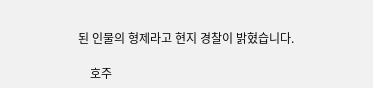된 인물의 형제라고 현지 경찰이 밝혔습니다.

    호주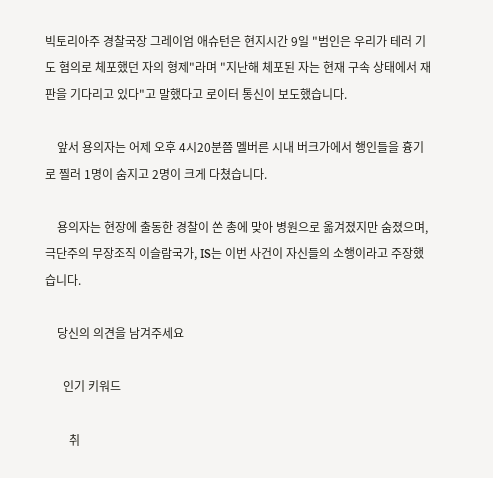빅토리아주 경찰국장 그레이엄 애슈턴은 현지시간 9일 "범인은 우리가 테러 기도 혐의로 체포했던 자의 형제"라며 "지난해 체포된 자는 현재 구속 상태에서 재판을 기다리고 있다"고 말했다고 로이터 통신이 보도했습니다.

    앞서 용의자는 어제 오후 4시20분쯤 멜버른 시내 버크가에서 행인들을 흉기로 찔러 1명이 숨지고 2명이 크게 다쳤습니다.

    용의자는 현장에 출동한 경찰이 쏜 총에 맞아 병원으로 옮겨졌지만 숨졌으며, 극단주의 무장조직 이슬람국가, IS는 이번 사건이 자신들의 소행이라고 주장했습니다.

    당신의 의견을 남겨주세요

      인기 키워드

        취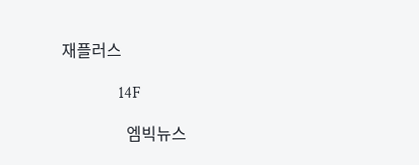재플러스

              14F

                엠빅뉴스